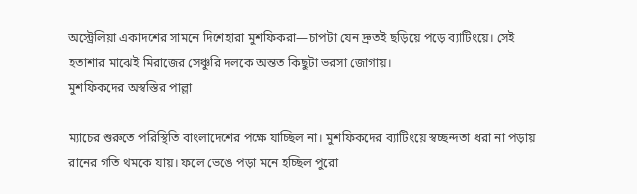অস্ট্রেলিয়া একাদশের সামনে দিশেহারা মুশফিকরা—চাপটা যেন দ্রুতই ছড়িয়ে পড়ে ব্যাটিংয়ে। সেই হতাশার মাঝেই মিরাজের সেঞ্চুরি দলকে অন্তত কিছুটা ভরসা জোগায়।
মুশফিকদের অস্বস্তির পাল্লা

ম্যাচের শুরুতে পরিস্থিতি বাংলাদেশের পক্ষে যাচ্ছিল না। মুশফিকদের ব্যাটিংয়ে স্বচ্ছন্দতা ধরা না পড়ায় রানের গতি থমকে যায়। ফলে ভেঙে পড়া মনে হচ্ছিল পুরো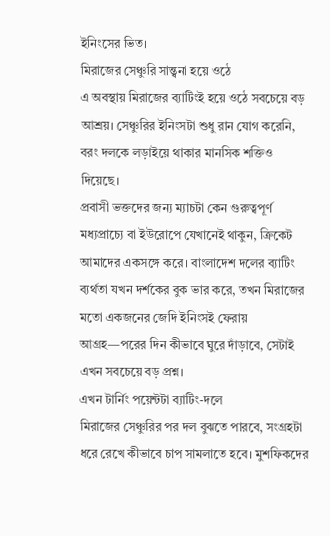ইনিংসের ভিত।
মিরাজের সেঞ্চুরি সান্ত্বনা হয়ে ওঠে
এ অবস্থায় মিরাজের ব্যাটিংই হয়ে ওঠে সবচেয়ে বড় আশ্রয়। সেঞ্চুরির ইনিংসটা শুধু রান যোগ করেনি, বরং দলকে লড়াইয়ে থাকার মানসিক শক্তিও দিয়েছে।
প্রবাসী ভক্তদের জন্য ম্যাচটা কেন গুরুত্বপূর্ণ
মধ্যপ্রাচ্যে বা ইউরোপে যেখানেই থাকুন, ক্রিকেট আমাদের একসঙ্গে করে। বাংলাদেশ দলের ব্যাটিং ব্যর্থতা যখন দর্শকের বুক ভার করে, তখন মিরাজের মতো একজনের জেদি ইনিংসই ফেরায় আগ্রহ—পরের দিন কীভাবে ঘুরে দাঁড়াবে, সেটাই এখন সবচেয়ে বড় প্রশ্ন।
এখন টার্নিং পয়েন্টটা ব্যাটিং-দলে
মিরাজের সেঞ্চুরির পর দল বুঝতে পারবে, সংগ্রহটা ধরে রেখে কীভাবে চাপ সামলাতে হবে। মুশফিকদের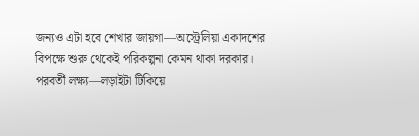জন্যও এটা হবে শেখার জায়গা—অস্ট্রেলিয়া একাদশের বিপক্ষে শুরু থেকেই পরিকল্পনা কেমন থাকা দরকার।
পরবর্তী লক্ষ্য—লড়াইটা টিকিয়ে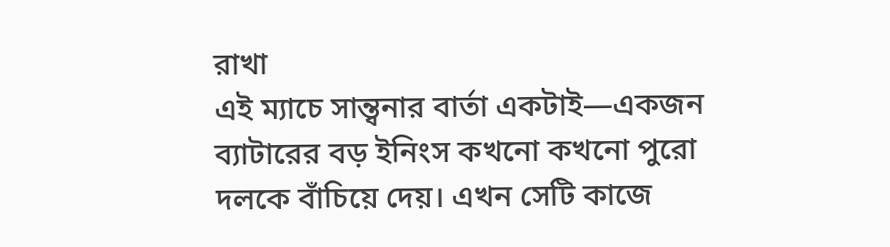রাখা
এই ম্যাচে সান্ত্বনার বার্তা একটাই—একজন ব্যাটারের বড় ইনিংস কখনো কখনো পুরো দলকে বাঁচিয়ে দেয়। এখন সেটি কাজে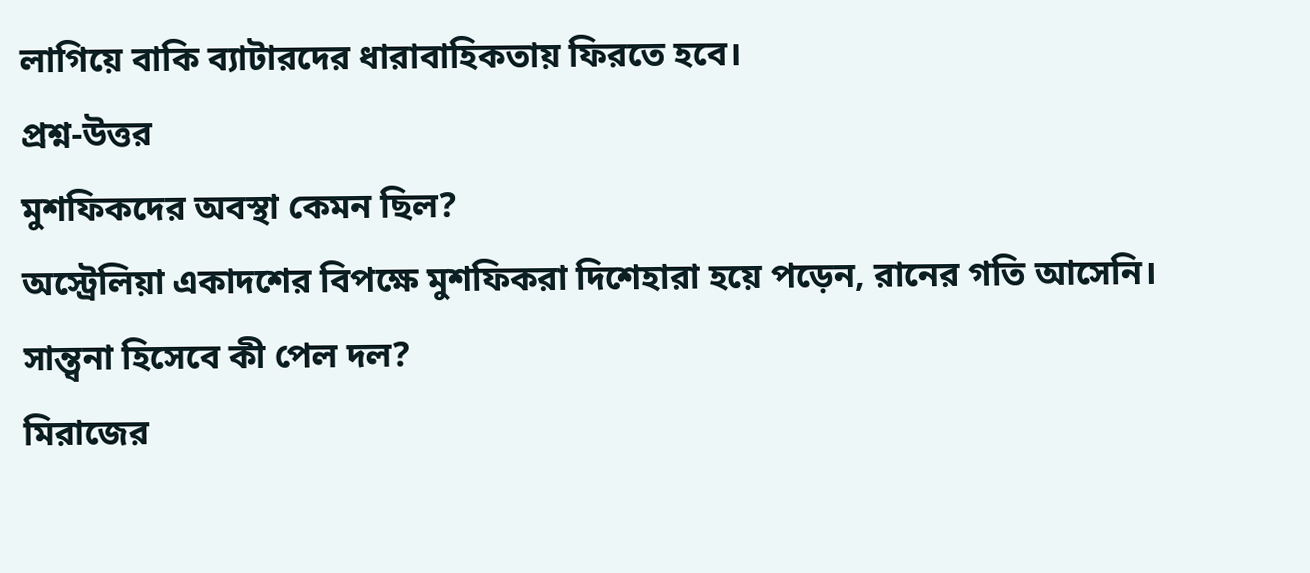লাগিয়ে বাকি ব্যাটারদের ধারাবাহিকতায় ফিরতে হবে।
প্রশ্ন-উত্তর
মুশফিকদের অবস্থা কেমন ছিল?
অস্ট্রেলিয়া একাদশের বিপক্ষে মুশফিকরা দিশেহারা হয়ে পড়েন, রানের গতি আসেনি।
সান্ত্বনা হিসেবে কী পেল দল?
মিরাজের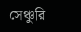সেঞ্চুরি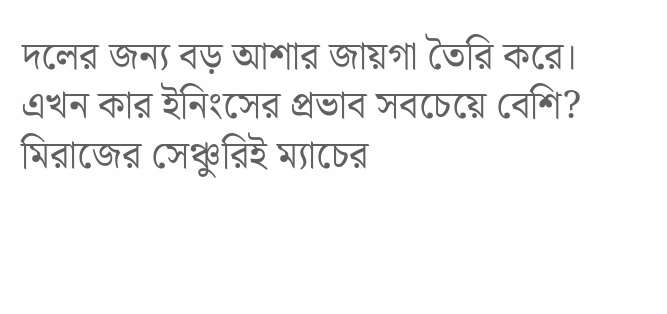দলের জন্য বড় আশার জায়গা তৈরি করে।
এখন কার ইনিংসের প্রভাব সবচেয়ে বেশি?
মিরাজের সেঞ্চুরিই ম্যাচের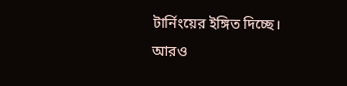টার্নিংয়ের ইঙ্গিত দিচ্ছে।
আরও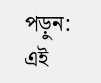পড়ুন: এই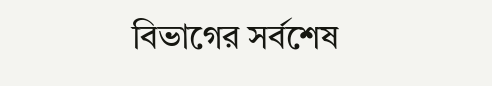বিভাগের সর্বশেষ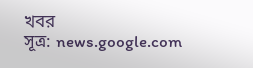খবর
সূত্র: news.google.com